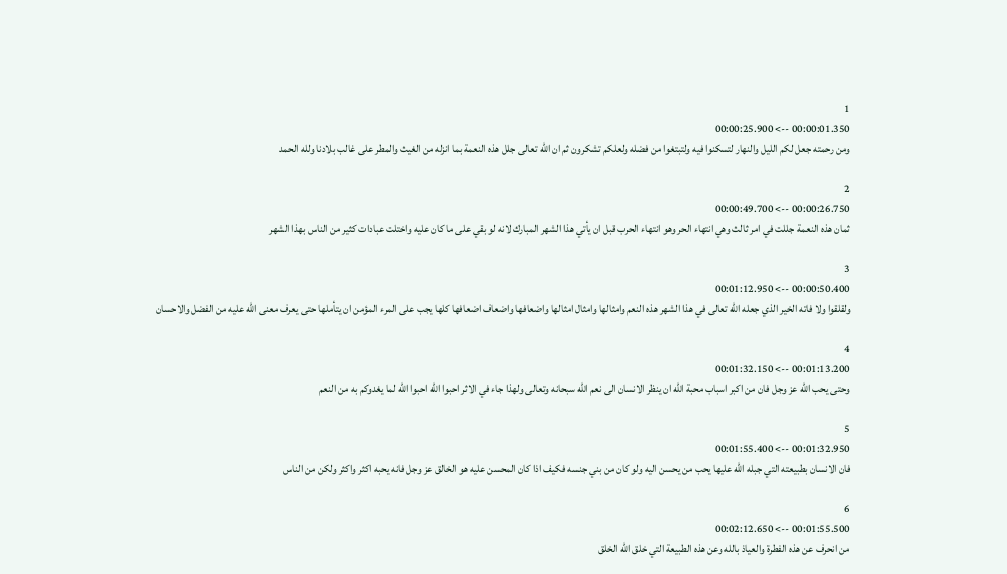1
00:00:01.350 --> 00:00:25.900
ومن رحمته جعل لكم الليل والنهار لتسكنوا فيه ولتبتغوا من فضله ولعلكم تشكرون ثم ان الله تعالى جلل هذه النعمة بما انزله من الغيث والمطر على غالب بلادنا ولله الحمد

2
00:00:26.750 --> 00:00:49.700
ثمان هذه النعمة جللت في امر ثالث وهي انتهاء الحر وهو انتهاء الحرب قبل ان يأتي هذا الشهر المبارك لانه لو بقي على ما كان عليه واختلت عبادات كثير من الناس بهذا الشهر

3
00:00:50.400 --> 00:01:12.950
ولقلقوا ولا فاته الخير الذي جعله الله تعالى في هذا الشهر هذه النعم وامثالها وامثال امثالها واضعافها واضعاف اضعافها كلها يجب على المرء المؤمن ان يتأملها حتى يعرف معنى الله عليه من الفضل والاحسان

4
00:01:13.200 --> 00:01:32.150
وحتى يحب الله عز وجل فان من اكبر اسباب محبة الله ان ينظر الانسان الى نعم الله سبحانه وتعالى ولهذا جاء في الاثر احبوا الله احبوا الله لما يغدوكم به من النعم

5
00:01:32.950 --> 00:01:55.400
فان الانسان بطبيعته التي جبله الله عليها يحب من يحسن اليه ولو كان من بني جنسه فكيف اذا كان المحسن عليه هو الخالق عز وجل فانه يحبه اكثر واكثر ولكن من الناس

6
00:01:55.500 --> 00:02:12.650
من انحرف عن هذه الفطرة والعياذ بالله وعن هذه الطبيعة التي خلق الله الخلق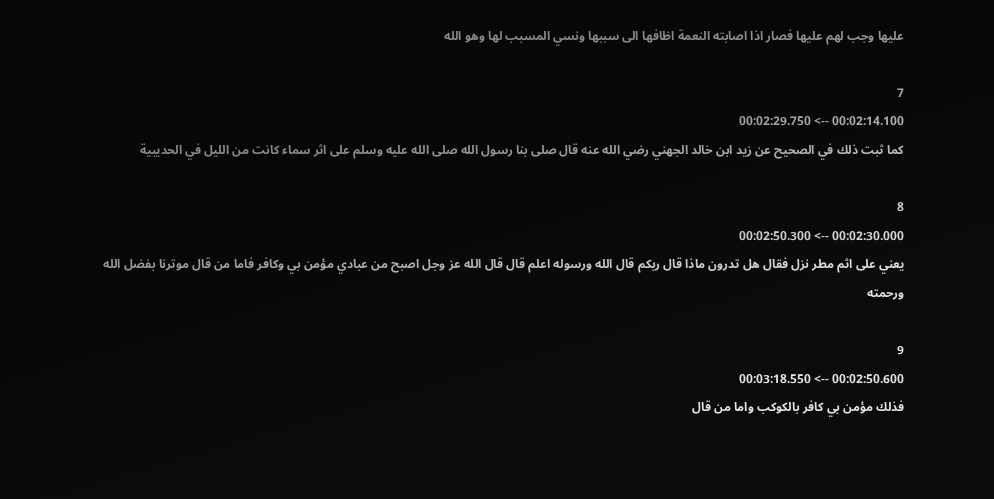عليها وجب لهم عليها فصار اذا اصابته النعمة اظافها الى سببها ونسي المسبب لها وهو الله

7
00:02:14.100 --> 00:02:29.750
كما ثبت ذلك في الصحيح عن زيد ابن خالد الجهني رضي الله عنه قال صلى بنا رسول الله صلى الله عليه وسلم على اثر سماء كانت من الليل في الحديبية

8
00:02:30.000 --> 00:02:50.300
يعني على اثم مطر نزل فقال هل تدرون ماذا قال ربكم قال الله ورسوله اعلم قال قال الله عز وجل اصبح من عبادي مؤمن بي وكافر فاما من قال موترنا بفضل الله ورحمته

9
00:02:50.600 --> 00:03:18.550
فذلك مؤمن بي كافر بالكوكب واما من قال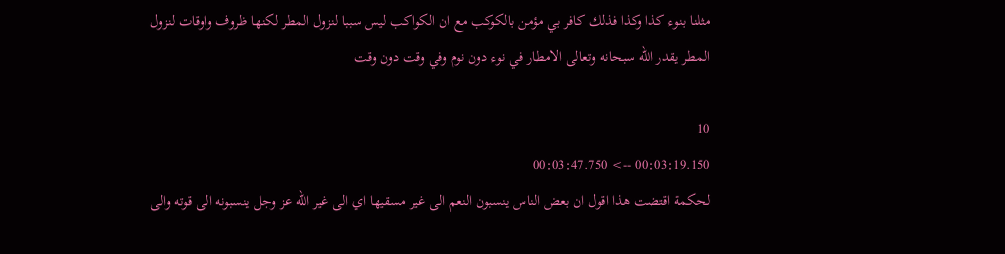مثلنا بنوء كذا وكذا فذلك كافر بي مؤمن بالكوكب مع ان الكواكب ليس سببا لنزول المطر لكنها ظروف واوقات لنزول المطر يقدر الله سبحانه وتعالى الامطار في نوء دون نوم وفي وقت دون وقت

10
00:03:19.150 --> 00:03:47.750
لحكمة اقتضت هذا اقول ان بعض الناس ينسبون النعم الى غير مسقيها اي الى غير الله عز وجل ينسبونه الى قوته والى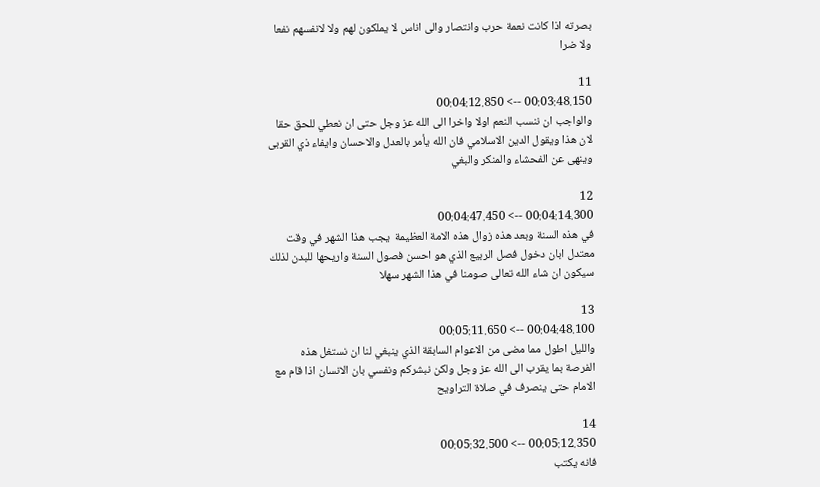بصرته اذا كانت نعمة حرب وانتصار والى اناس لا يملكون لهم ولا لانفسهم نفعا ولا ضرا

11
00:03:48.150 --> 00:04:12.850
والواجب ان ننسب النعم اولا واخرا الى الله عز وجل حتى ان نعطي للحق حقا لان هذا ويقول الدين الاسلامي فان الله يأمر بالعدل والاحسان وايفاء ذي القربى وينهى عن الفحشاء والمنكر والبغي

12
00:04:14.300 --> 00:04:47.450
في هذه السنة وبعد هذه زوال هذه الامة العظيمة  يجب هذا الشهر في وقت معتدل ابان دخول فصل الربيع الذي هو احسن فصول السنة واريحها للبدن لذلك سيكون ان شاء الله تعالى صومنا في هذا الشهر سهلا

13
00:04:48.100 --> 00:05:11.650
والليل اطول مما مضى من الاعوام السابقة الذي ينبغي لنا ان نستغل هذه الفرصة بما يقرب الى الله عز وجل ولكن نبشركم ونفسي بان الانسان اذا قام مع الامام حتى ينصرف في صلاة التراويح

14
00:05:12.350 --> 00:05:32.500
فانه يكتب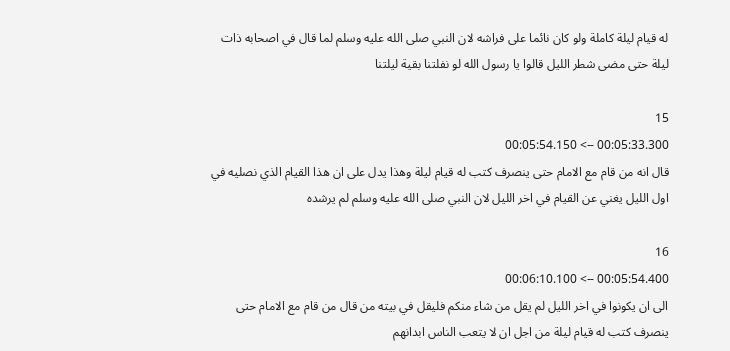له قيام ليلة كاملة ولو كان نائما على فراشه لان النبي صلى الله عليه وسلم لما قال في اصحابه ذات ليلة حتى مضى شطر الليل قالوا يا رسول الله لو نفلتنا بقية ليلتنا

15
00:05:33.300 --> 00:05:54.150
قال انه من قام مع الامام حتى ينصرف كتب له قيام ليلة وهذا يدل على ان هذا القيام الذي نصليه في اول الليل يغني عن القيام في اخر الليل لان النبي صلى الله عليه وسلم لم يرشده

16
00:05:54.400 --> 00:06:10.100
الى ان يكونوا في اخر الليل لم يقل من شاء منكم فليقل في بيته من قال من قام مع الامام حتى ينصرف كتب له قيام ليلة من اجل ان لا يتعب الناس ابدانهم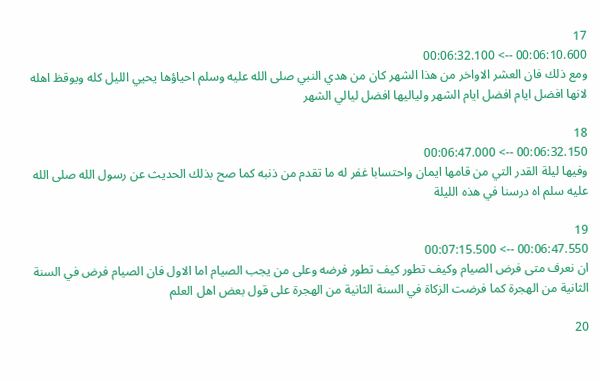17
00:06:10.600 --> 00:06:32.100
ومع ذلك فان العشر الاواخر من هذا الشهر كان من هدي النبي صلى الله عليه وسلم احياؤها يحيي الليل كله ويوقظ اهله لانها افضل ايام افضل ايام الشهر ولياليها افضل ليالي الشهر

18
00:06:32.150 --> 00:06:47.000
وفيها ليلة القدر التي من قامها ايمان واحتسابا غفر له ما تقدم من ذنبه كما صح بذلك الحديث عن رسول الله صلى الله عليه سلم اه درسنا في هذه الليلة

19
00:06:47.550 --> 00:07:15.500
ان نعرف متى فرض الصيام وكيف تطور كيف تطور فرضه وعلى من يجب الصيام اما الاول فان الصيام فرض في السنة الثانية من الهجرة كما فرضت الزكاة في السنة الثانية من الهجرة على قول بعض اهل العلم

20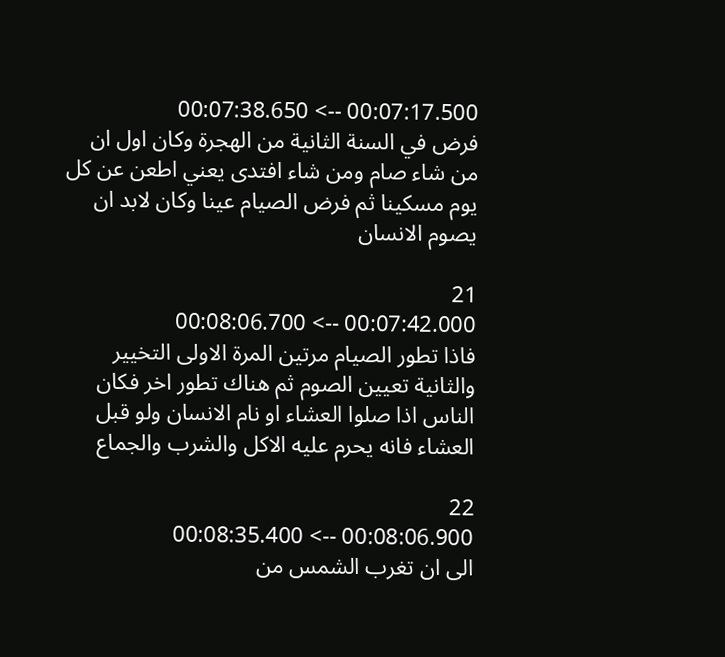00:07:17.500 --> 00:07:38.650
فرض في السنة الثانية من الهجرة وكان اول ان من شاء صام ومن شاء افتدى يعني اطعن عن كل يوم مسكينا ثم فرض الصيام عينا وكان لابد ان يصوم الانسان

21
00:07:42.000 --> 00:08:06.700
فاذا تطور الصيام مرتين المرة الاولى التخيير والثانية تعيين الصوم ثم هناك تطور اخر فكان الناس اذا صلوا العشاء او نام الانسان ولو قبل العشاء فانه يحرم عليه الاكل والشرب والجماع

22
00:08:06.900 --> 00:08:35.400
الى ان تغرب الشمس من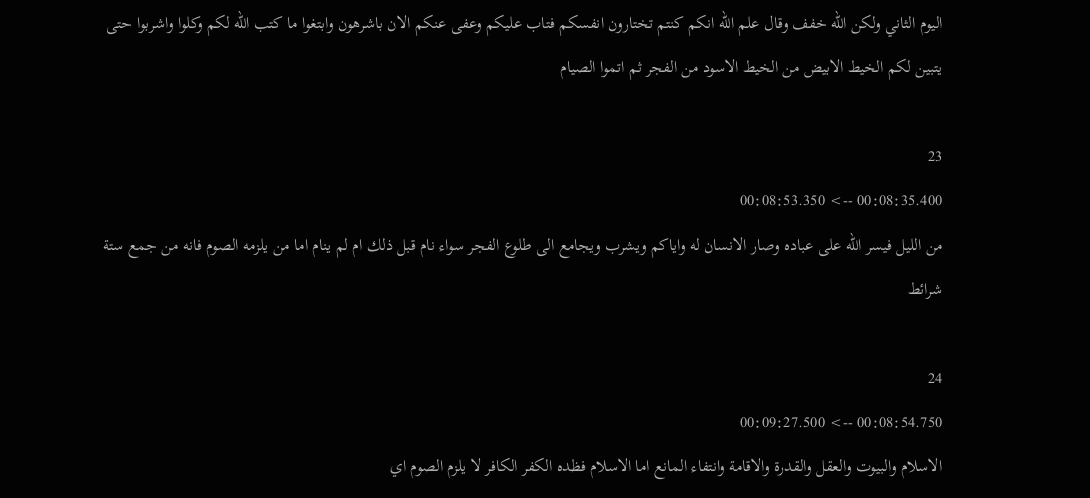اليوم الثاني ولكن الله خفف وقال علم الله انكم كنتم تختارون انفسكم فتاب عليكم وعفى عنكم الان باشرهون وابتغوا ما كتب الله لكم وكلوا واشربوا حتى يتبين لكم الخيط الابيض من الخيط الاسود من الفجر ثم اتموا الصيام

23
00:08:35.400 --> 00:08:53.350
من الليل فيسر الله على عباده وصار الانسان له واياكم ويشرب ويجامع الى طلوع الفجر سواء نام قبل ذلك ام لم ينام اما من يلزمه الصوم فانه من جمع ستة شرائط

24
00:08:54.750 --> 00:09:27.500
الاسلام والبيوت والعقل والقدرة والاقامة وانتفاء المانع اما الاسلام فظده الكفر الكافر لا يلزم الصوم اي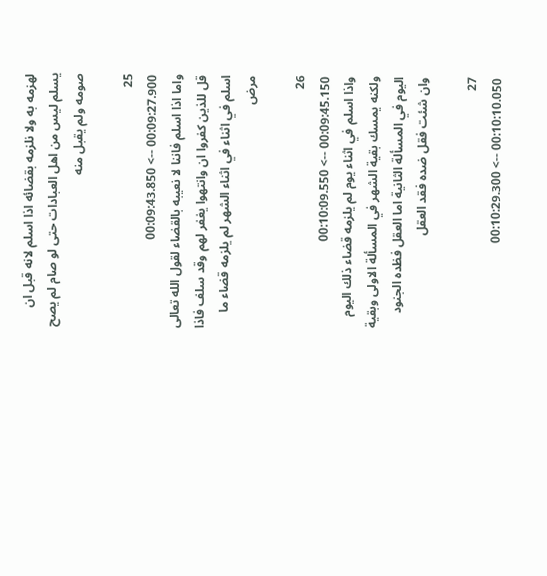لهزمه به ولا نلزمه بقضائه اذا اسلم لانه قبل ان يسلم ليس من اهل العبادات حتى لو صام لم يصح صومه ولم يقبل منه

25
00:09:27.900 --> 00:09:43.850
واما اذا اسلم فاننا لا نعيبه بالقضاء لقول الله تعالى قل للذين كفروا ان وانتهوا يغفر لهم وقد سلف فاذا اسلم في اثناء في اثناء الشهر لم يلزمه قضاء ما مرض

26
00:09:45.150 --> 00:10:09.550
واذا اسلم في اثناء يوم لم يلزمه قضاء ذلك اليوم ولكنه يمسك بقية الشهر في المسألة الاولى وبقية اليوم في المسألة الثانية اما العقل فظده الجنود وان شئت فقل ضده فقد العقل

27
00:10:10.050 --> 00:10:29.300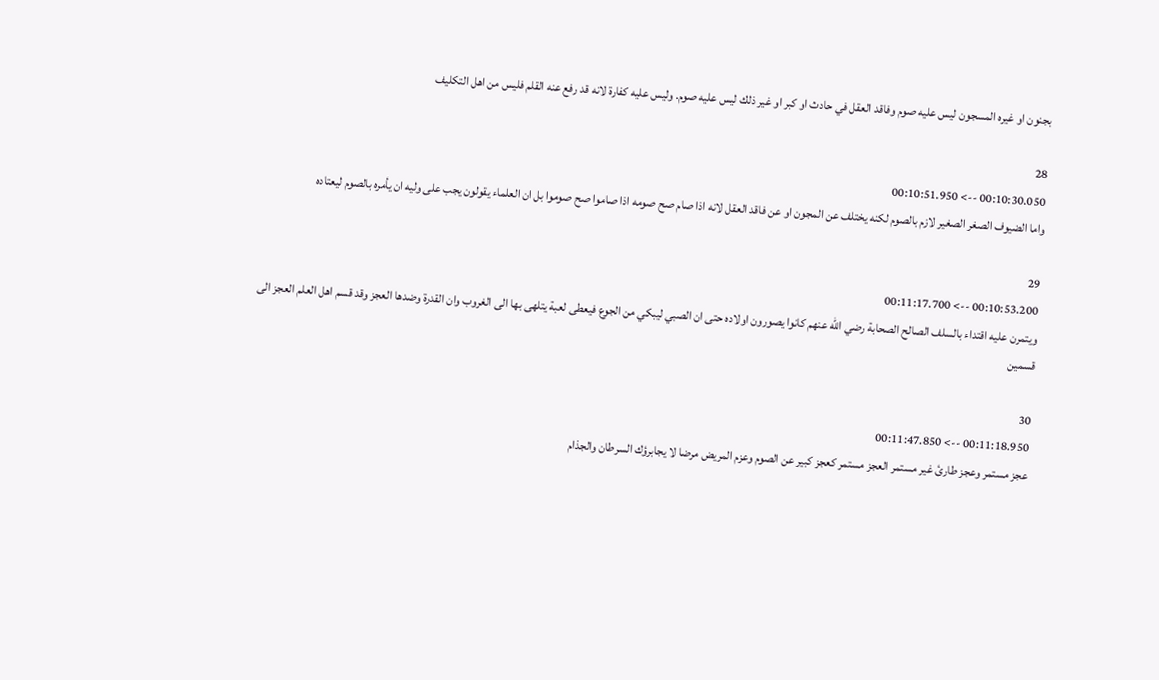بجنون او غيره المسجون ليس عليه صوم وفاقد العقل في حادث او كبر او غير ذلك ليس عليه صوم. وليس عليه كفارة لانه قد رفع عنه القلم فليس من اهل التكليف

28
00:10:30.050 --> 00:10:51.950
واما الضيوف الصغر الصغير لازم بالصوم لكنه يختلف عن المجون او عن فاقد العقل لانه اذا صام صح صومه اذا صاموا صح صوموا بل ان العلماء يقولون يجب على وليه ان يأمره بالصوم ليعتاده

29
00:10:53.200 --> 00:11:17.700
ويتمرن عليه اقتداء بالسلف الصالح الصحابة رضي الله عنهم كانوا يصورون اولاده حتى ان الصبي ليبكي من الجوع فيعطى لعبة يتلهى بها الى الغروب وان القدرة وضدها العجز وقد قسم اهل العلم العجز الى قسمين

30
00:11:18.950 --> 00:11:47.850
عجز مستمر وعجز طارئ غير مستمر العجز مستمر كعجز كبير عن الصوم وعزم المريض مرضا لا يجابرؤك السرطان والجذام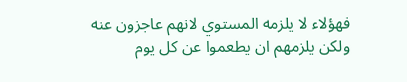فهؤلاء لا يلزمه المستوي لانهم عاجزون عنه ولكن يلزمهم ان يطعموا عن كل يوم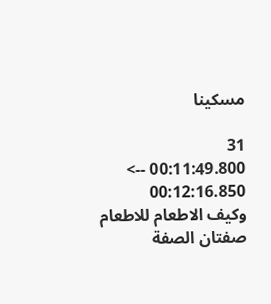مسكينا

31
00:11:49.800 --> 00:12:16.850
وكيف الاطعام للاطعام صفتان الصفة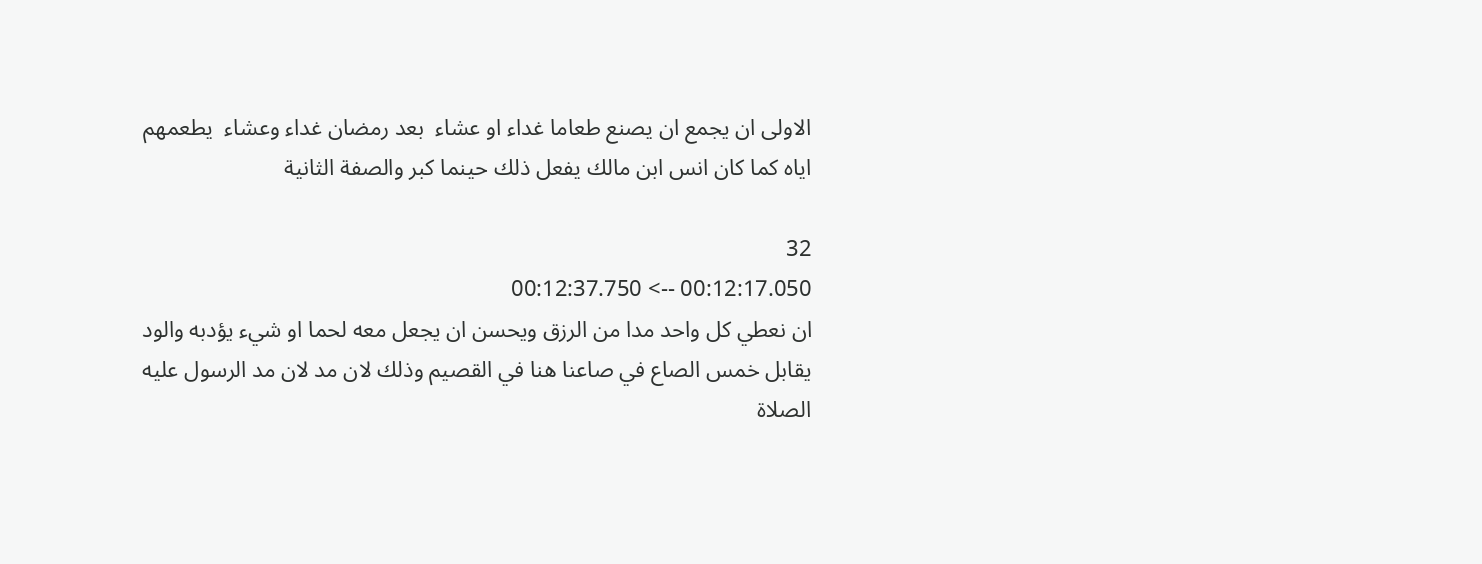الاولى ان يجمع ان يصنع طعاما غداء او عشاء  بعد رمضان غداء وعشاء  يطعمهم اياه كما كان انس ابن مالك يفعل ذلك حينما كبر والصفة الثانية

32
00:12:17.050 --> 00:12:37.750
ان نعطي كل واحد مدا من الرزق ويحسن ان يجعل معه لحما او شيء يؤدبه والود يقابل خمس الصاع في صاعنا هنا في القصيم وذلك لان مد لان مد الرسول عليه الصلاة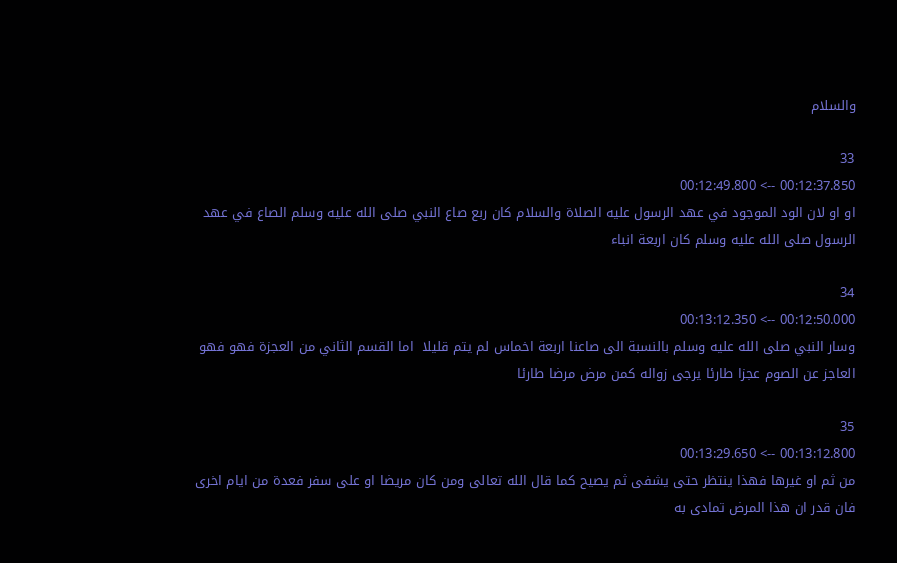والسلام

33
00:12:37.850 --> 00:12:49.800
او او لان الود الموجود في عهد الرسول عليه الصلاة والسلام كان ربع صاع النبي صلى الله عليه وسلم الصاع في عهد الرسول صلى الله عليه وسلم كان اربعة انباء

34
00:12:50.000 --> 00:13:12.350
وسار النبي صلى الله عليه وسلم بالنسبة الى صاعنا اربعة اخماس لم يتم قليلا  اما القسم الثاني من العجزة فهو فهو العاجز عن الصوم عجزا طارئا يرجى زواله كمن مرض مرضا طارئا

35
00:13:12.800 --> 00:13:29.650
من ثم او غيرها فهذا ينتظر حتى يشفى ثم يصيح كما قال الله تعالى ومن كان مريضا او على سفر فعدة من ايام اخرى فان قدر ان هذا المرض تمادى به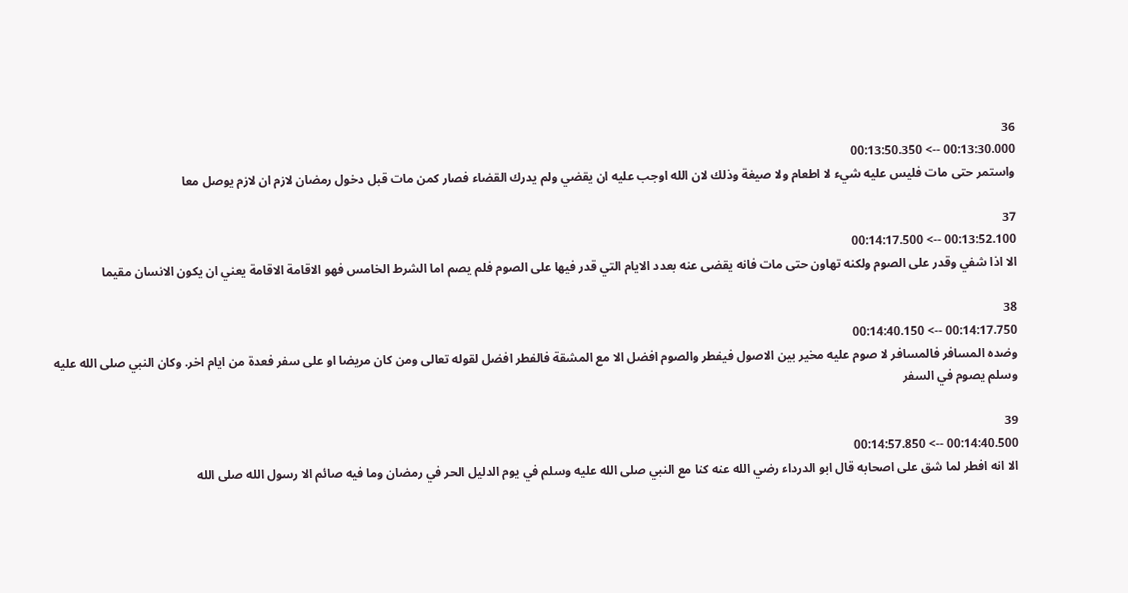36
00:13:30.000 --> 00:13:50.350
واستمر حتى مات فليس عليه شيء لا اطعام ولا صيغة وذلك لان الله اوجب عليه ان يقضي ولم يدرك القضاء فصار كمن مات قبل دخول رمضان لازم ان لازم يوصل معا

37
00:13:52.100 --> 00:14:17.500
الا اذا شفي وقدر على الصوم ولكنه تهاون حتى مات فانه يقضى عنه بعدد الايام التي قدر فيها على الصوم فلم يصم اما الشرط الخامس فهو الاقامة الاقامة يعني ان يكون الانسان مقيما

38
00:14:17.750 --> 00:14:40.150
وضده المسافر فالمسافر لا صوم عليه مخير بين الاصول فيفطر والصوم افضل الا مع المشقة فالفطر افضل لقوله تعالى ومن كان مريضا او على سفر فعدة من ايام اخر. وكان النبي صلى الله عليه وسلم يصوم في السفر

39
00:14:40.500 --> 00:14:57.850
الا انه افطر لما شق على اصحابه قال ابو الدرداء رضي الله عنه كنا مع النبي صلى الله عليه وسلم في يوم الدليل الحر في رمضان وما فيه صائم الا رسول الله صلى الله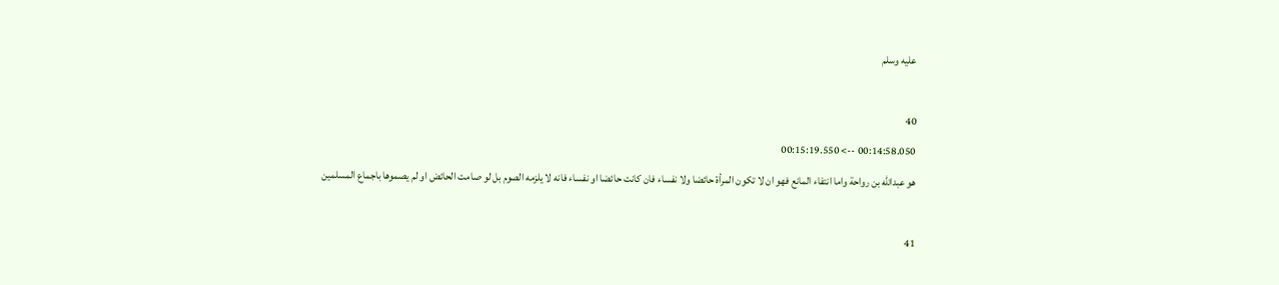عليه وسلم

40
00:14:58.050 --> 00:15:19.550
هو عبدالله بن رواحة واما انتفاء المانع فهو ان لا تكون المرأة حائضا ولا نفساء فان كانت حائضا او نفساء فانه لا يلزمه الصوم بل لو صامت الحائض او لم يصموها باجماع المسلمين

41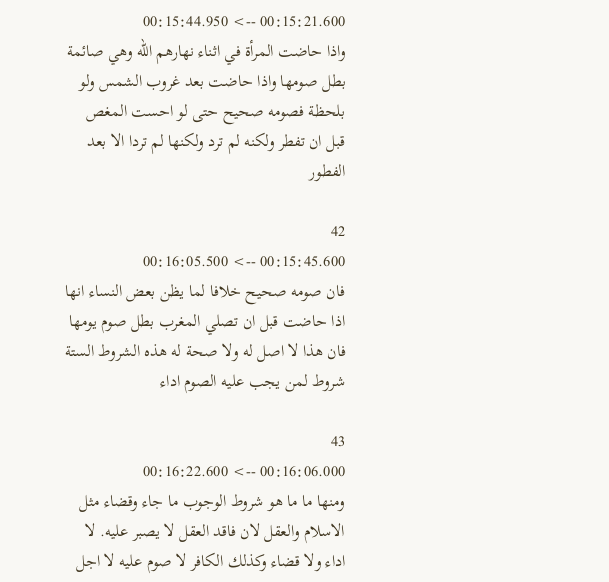00:15:21.600 --> 00:15:44.950
واذا حاضت المرأة في اثناء نهارهم الله وهي صائمة بطل صومها واذا حاضت بعد غروب الشمس ولو بلحظة فصومه صحيح حتى لو احست المغص قبل ان تفطر ولكنه لم ترد ولكنها لم تردا الا بعد الفطور

42
00:15:45.600 --> 00:16:05.500
فان صومه صحيح خلافا لما يظن بعض النساء انها اذا حاضت قبل ان تصلي المغرب بطل صوم يومها فان هذا لا اصل له ولا صحة له هذه الشروط الستة شروط لمن يجب عليه الصوم اداء

43
00:16:06.000 --> 00:16:22.600
ومنها ما ما هو شروط الوجوب ما جاء وقضاء مثل الاسلام والعقل لان فاقد العقل لا يصبر عليه. لا اداء ولا قضاء وكذلك الكافر لا صوم عليه لا اجل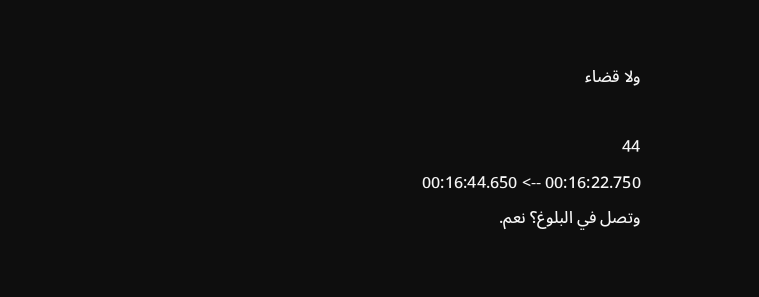ولا قضاء

44
00:16:22.750 --> 00:16:44.650
وتصل في البلوغ؟ نعم.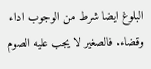البلوغ ايضا شرط من الوجوب اداء وقضاء. فالصغير لا يجب عليه الصوم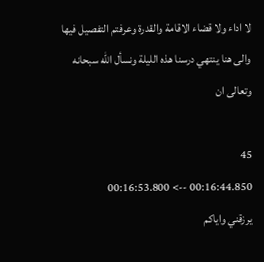لا اداء ولا قضاء الاقامة والقدرة وعرفتم التفصيل فيها والى هنا ينتهي درسنا هذه الليلة ونسأل الله سبحانه وتعالى ان

45
00:16:44.850 --> 00:16:53.800
يرزقني واياكم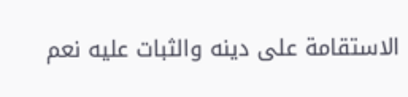الاستقامة على دينه والثبات عليه نعم